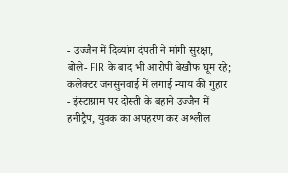- उज्जैन में दिव्यांग दंपती ने मांगी सुरक्षा, बोले- FIR के बाद भी आरोपी बेखौफ घूम रहे; कलेक्टर जनसुनवाई में लगाई न्याय की गुहार
- इंस्टाग्राम पर दोस्ती के बहाने उज्जैन में हनीट्रैप, युवक का अपहरण कर अश्लील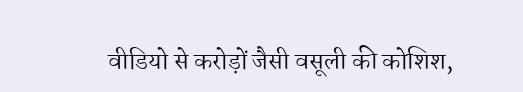वीडियो से करोड़ों जैसी वसूली की कोशिश,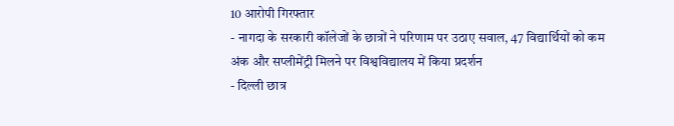10 आरोपी गिरफ्तार
- नागदा के सरकारी कॉलेजों के छात्रों ने परिणाम पर उठाए सवाल, 47 विद्यार्थियों को कम अंक और सप्लीमेंट्री मिलने पर विश्वविद्यालय में किया प्रदर्शन
- दिल्ली छात्र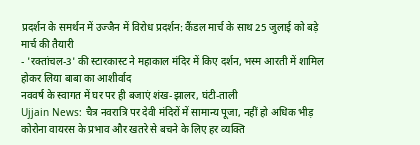प्रदर्शन के समर्थन में उज्जैन में विरोध प्रदर्शन: कैंडल मार्च के साथ 25 जुलाई को बड़े मार्च की तैयारी
- 'रक्तांचल-3' की स्टारकास्ट ने महाकाल मंदिर में किए दर्शन, भस्म आरती में शामिल होकर लिया बाबा का आशीर्वाद
नववर्ष के स्वागत में घर पर ही बजाएं शंख-झालर, घंटी-ताली
Ujjain News: चैत्र नवरात्रि पर देवी मंदिरों में सामान्य पूजा, नहीं हो अधिक भीड़
कोरोना वायरस के प्रभाव और खतरे से बचने के लिए हर व्यक्ति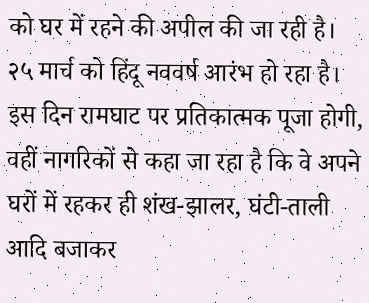को घर में रहने की अपील की जा रही है। २५ मार्च को हिंदू नववर्ष आरंभ हो रहा है। इस दिन रामघाट पर प्रतिकात्मक पूजा होगी, वहीं नागरिकों से कहा जा रहा है कि वे अपने घरों में रहकर ही शंख-झालर, घंटी-ताली आदि बजाकर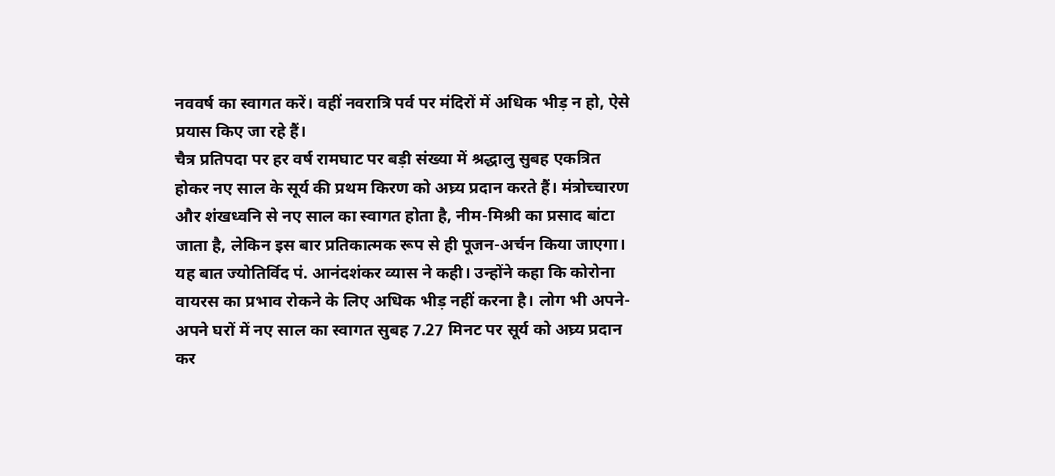नववर्ष का स्वागत करें। वहीं नवरात्रि पर्व पर मंदिरों में अधिक भीड़ न हो, ऐसे प्रयास किए जा रहे हैं।
चैत्र प्रतिपदा पर हर वर्ष रामघाट पर बड़ी संख्या में श्रद्धालु सुबह एकत्रित होकर नए साल के सूर्य की प्रथम किरण को अघ्र्य प्रदान करते हैं। मंत्रोच्चारण और शंखध्वनि से नए साल का स्वागत होता है, नीम-मिश्री का प्रसाद बांटा जाता है, लेकिन इस बार प्रतिकात्मक रूप से ही पूजन-अर्चन किया जाएगा। यह बात ज्योतिर्विद पं. आनंदशंकर व्यास ने कही। उन्होंने कहा कि कोरोना वायरस का प्रभाव रोकने के लिए अधिक भीड़ नहीं करना है। लोग भी अपने-अपने घरों में नए साल का स्वागत सुबह 7.27 मिनट पर सूर्य को अघ्र्य प्रदान कर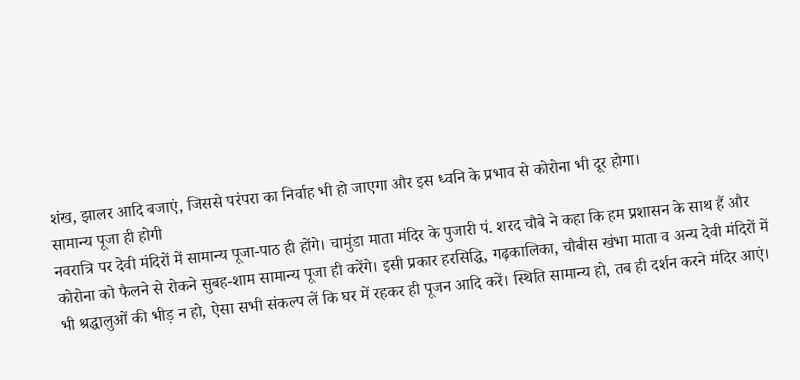शंख, झालर आदि बजाएं, जिससे परंपरा का निर्वाह भी हो जाएगा और इस ध्वनि के प्रभाव से कोरोना भी दूर होगा।
सामान्य पूजा ही होगी
नवरात्रि पर देवी मंदिरों में सामान्य पूजा-पाठ ही होंगे। चामुंडा माता मंदिर के पुजारी पं. शरद चौबे ने कहा कि हम प्रशासन के साथ हैं और कोरोना को फैलने से रोकने सुबह-शाम सामान्य पूजा ही करेंगे। इसी प्रकार हरसिद्धि, गढ़कालिका, चौबीस खंभा माता व अन्य देवी मंदिरों में भी श्रद्धालुओं की भीड़ न हो, ऐसा सभी संकल्प लें कि घर में रहकर ही पूजन आदि करें। स्थिति सामान्य हो, तब ही दर्शन करने मंदिर आएं।